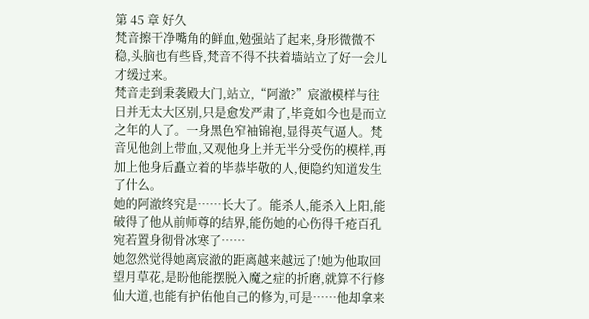第 45 章 好久
梵音擦干净嘴角的鲜血,勉强站了起来,身形微微不稳,头脑也有些昏,梵音不得不扶着墙站立了好一会儿才缓过来。
梵音走到秉袭殿大门,站立,“阿澈?”宸澈模样与往日并无太大区别,只是愈发严肃了,毕竟如今也是而立之年的人了。一身黑色窄袖锦袍,显得英气逼人。梵音见他剑上带血,又观他身上并无半分受伤的模样,再加上他身后矗立着的毕恭毕敬的人,便隐约知道发生了什么。
她的阿澈终究是……长大了。能杀人,能杀入上阳,能破得了他从前师尊的结界,能伤她的心伤得千疮百孔宛若置身彻骨冰寒了……
她忽然觉得她离宸澈的距离越来越远了!她为他取回望月草花,是盼他能摆脱入魔之症的折磨,就算不行修仙大道,也能有护佑他自己的修为,可是……他却拿来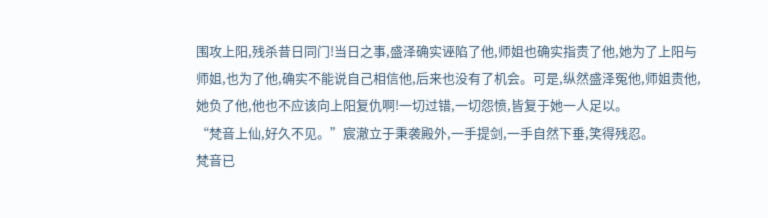围攻上阳,残杀昔日同门!当日之事,盛泽确实诬陷了他,师姐也确实指责了他,她为了上阳与师姐,也为了他,确实不能说自己相信他,后来也没有了机会。可是,纵然盛泽冤他,师姐责他,她负了他,他也不应该向上阳复仇啊!一切过错,一切怨愤,皆复于她一人足以。
“梵音上仙,好久不见。”宸澈立于秉袭殿外,一手提剑,一手自然下垂,笑得残忍。
梵音已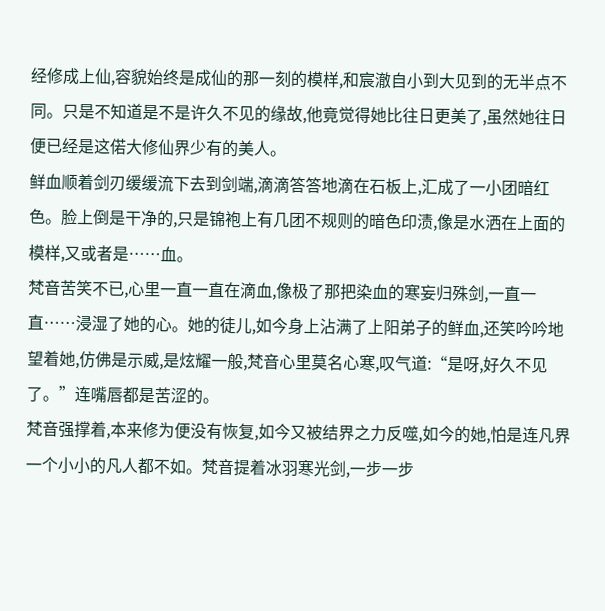经修成上仙,容貌始终是成仙的那一刻的模样,和宸澈自小到大见到的无半点不同。只是不知道是不是许久不见的缘故,他竟觉得她比往日更美了,虽然她往日便已经是这偌大修仙界少有的美人。
鲜血顺着剑刃缓缓流下去到剑端,滴滴答答地滴在石板上,汇成了一小团暗红色。脸上倒是干净的,只是锦袍上有几团不规则的暗色印渍,像是水洒在上面的模样,又或者是……血。
梵音苦笑不已,心里一直一直在滴血,像极了那把染血的寒妄归殊剑,一直一直……浸湿了她的心。她的徒儿,如今身上沾满了上阳弟子的鲜血,还笑吟吟地望着她,仿佛是示威,是炫耀一般,梵音心里莫名心寒,叹气道:“是呀,好久不见了。”连嘴唇都是苦涩的。
梵音强撑着,本来修为便没有恢复,如今又被结界之力反噬,如今的她,怕是连凡界一个小小的凡人都不如。梵音提着冰羽寒光剑,一步一步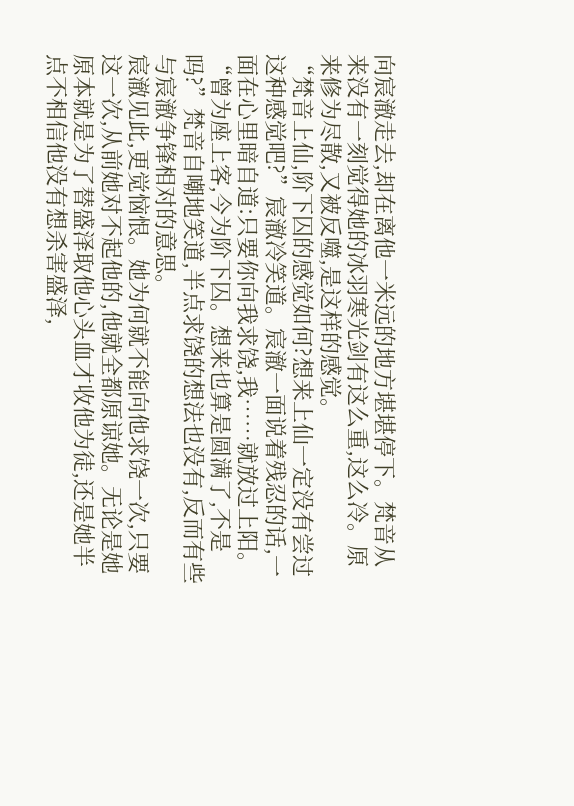向宸澈走去,却在离他一米远的地方堪堪停下。梵音从来没有一刻觉得她的冰羽寒光剑有这么重,这么冷。原来修为尽散,又被反噬,是这样的感觉。
“梵音上仙,阶下囚的感觉如何?想来上仙一定没有尝过这种感觉吧?”宸澈冷笑道。宸澈一面说着残忍的话,一面在心里暗自道:只要你向我求饶,我……就放过上阳。
“曾为座上客,今为阶下囚。想来也算是圆满了,不是吗?”梵音自嘲地笑道,半点求饶的想法也没有,反而有些与宸澈争锋相对的意思。
宸澈见此,更觉恼恨。她为何就不能向他求饶一次,只要这一次,从前她对不起他的,他就全都原谅她。无论是她原本就是为了替盛泽取他心头血才收他为徒,还是她半点不相信他没有想杀害盛泽,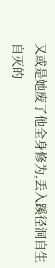又或是她废了他全身修为,丢入蹊径洞自生自灭的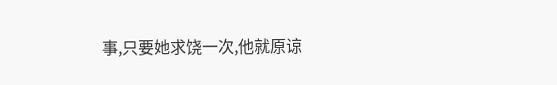事,只要她求饶一次,他就原谅